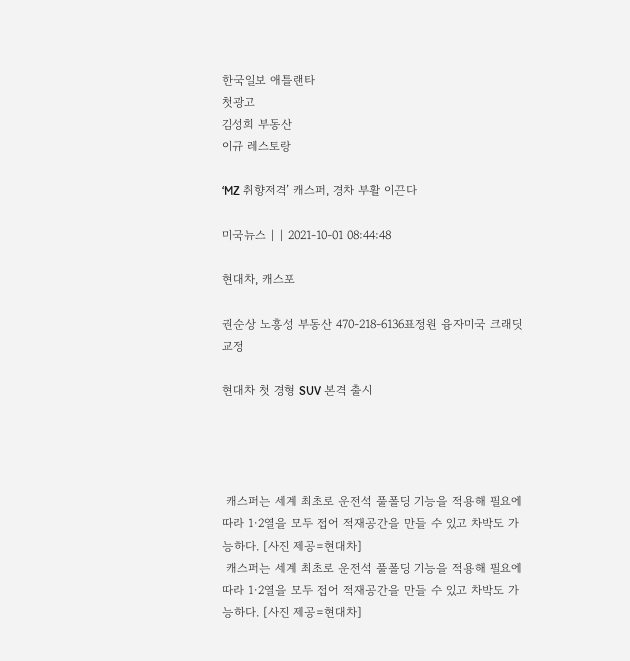한국일보 애틀랜타
첫광고
김성희 부동산
이규 레스토랑

‘MZ 취향저격’ 캐스퍼, 경차 부활 이끈다

미국뉴스 | | 2021-10-01 08:44:48

현대차, 캐스포

권순상 노흥성 부동산 470-218-6136표정원 융자미국 크래딧 교정

현대차 첫 경형 SUV 본격 출시




 캐스퍼는 세계 최초로 운전석 풀폴딩 기능을 적용해 필요에 따라 1·2열을 모두 접어 적재공간을 만들 수 있고 차박도 가능하다. [사진 제공=현대차]
 캐스퍼는 세계 최초로 운전석 풀폴딩 기능을 적용해 필요에 따라 1·2열을 모두 접어 적재공간을 만들 수 있고 차박도 가능하다. [사진 제공=현대차]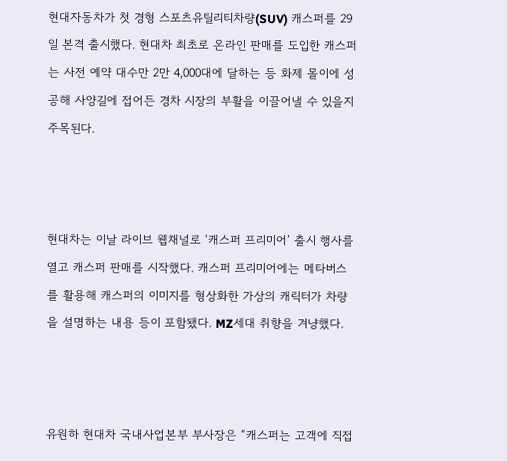현대자동차가 첫 경형 스포츠유틸리티차량(SUV) 캐스퍼를 29일 본격 출시했다. 현대차 최초로 온라인 판매를 도입한 캐스퍼는 사전 예약 대수만 2만 4,000대에 달하는 등 화제 몰이에 성공해 사양길에 접어든 경차 시장의 부활을 이끌어낼 수 있을지 주목된다.



현대차는 이날 라이브 웹채널로 ‘캐스퍼 프리미어’ 출시 행사를 열고 캐스퍼 판매를 시작했다. 캐스퍼 프리미어에는 메타버스를 활용해 캐스퍼의 이미지를 형상화한 가상의 캐릭터가 차량을 설명하는 내용 등이 포함됐다. MZ세대 취향을 겨냥했다.



유원하 현대차 국내사업본부 부사장은 “캐스퍼는 고객에 직접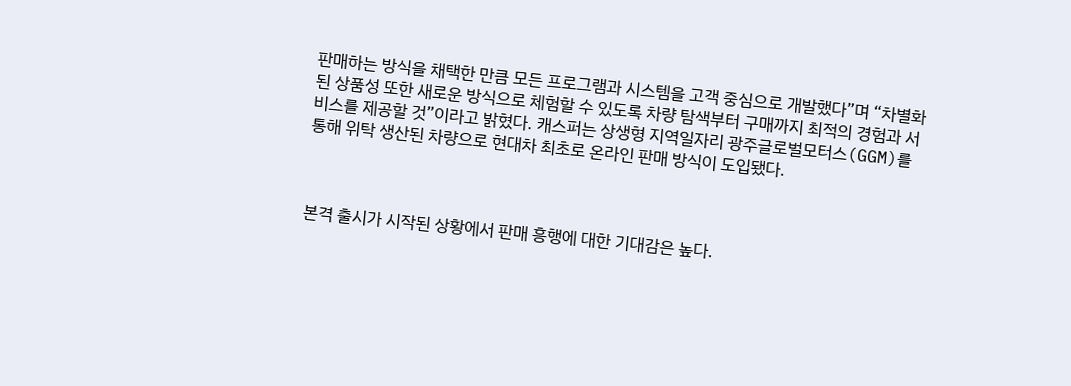판매하는 방식을 채택한 만큼 모든 프로그램과 시스템을 고객 중심으로 개발했다”며 “차별화된 상품성 또한 새로운 방식으로 체험할 수 있도록 차량 탐색부터 구매까지 최적의 경험과 서비스를 제공할 것”이라고 밝혔다. 캐스퍼는 상생형 지역일자리 광주글로벌모터스(GGM)를 통해 위탁 생산된 차량으로 현대차 최초로 온라인 판매 방식이 도입됐다.



본격 출시가 시작된 상황에서 판매 흥행에 대한 기대감은 높다.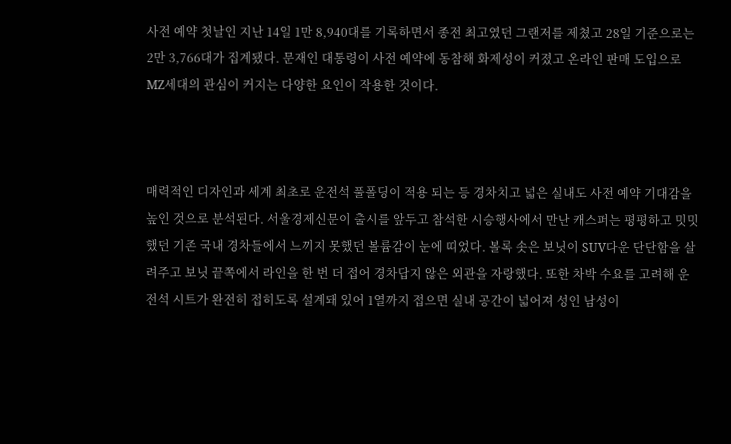사전 예약 첫날인 지난 14일 1만 8,940대를 기록하면서 종전 최고였던 그랜저를 제쳤고 28일 기준으로는 2만 3,766대가 집계됐다. 문재인 대통령이 사전 예약에 동참해 화제성이 커졌고 온라인 판매 도입으로 MZ세대의 관심이 커지는 다양한 요인이 작용한 것이다.



매력적인 디자인과 세계 최초로 운전석 풀폴딩이 적용 되는 등 경차치고 넓은 실내도 사전 예약 기대감을 높인 것으로 분석된다. 서울경제신문이 출시를 앞두고 참석한 시승행사에서 만난 캐스퍼는 평평하고 밋밋했던 기존 국내 경차들에서 느끼지 못했던 볼륨감이 눈에 띠었다. 볼록 솟은 보닛이 SUV다운 단단함을 살려주고 보닛 끝쪽에서 라인을 한 번 더 접어 경차답지 않은 외관을 자랑했다. 또한 차박 수요를 고려해 운전석 시트가 완전히 접히도록 설계돼 있어 1열까지 접으면 실내 공간이 넓어져 성인 남성이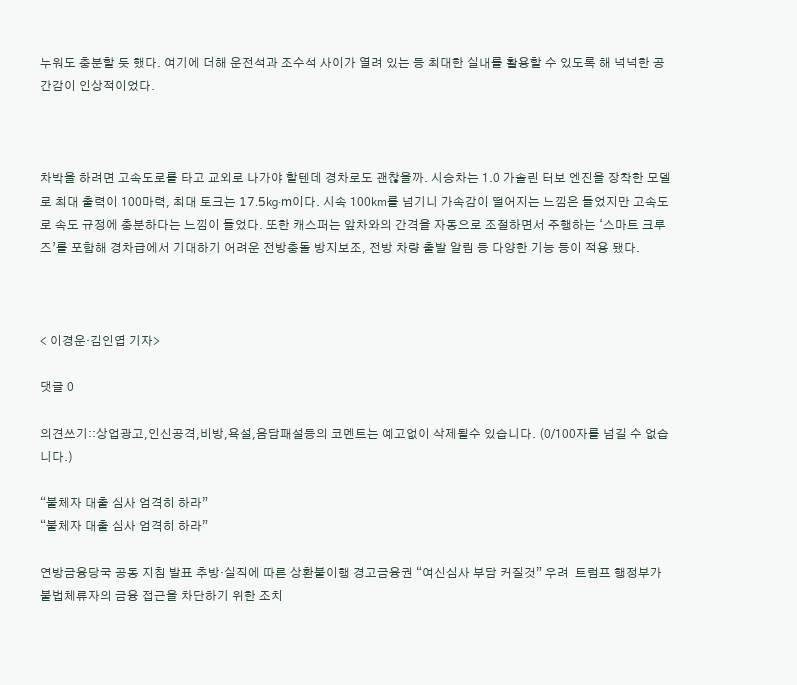누워도 충분할 듯 했다. 여기에 더해 운전석과 조수석 사이가 열려 있는 등 최대한 실내를 활용할 수 있도록 해 넉넉한 공간감이 인상적이었다.



차박을 하려면 고속도로를 타고 교외로 나가야 할텐데 경차로도 괜찮을까. 시승차는 1.0 가솔린 터보 엔진을 장착한 모델로 최대 출력이 100마력, 최대 토크는 17.5㎏·m이다. 시속 100㎞를 넘기니 가속감이 떨어지는 느낌은 들었지만 고속도로 속도 규정에 충분하다는 느낌이 들었다. 또한 캐스퍼는 앞차와의 간격을 자동으로 조절하면서 주행하는 ‘스마트 크루즈’를 포함해 경차급에서 기대하기 어려운 전방충돌 방지보조, 전방 차량 출발 알림 등 다양한 기능 등이 적용 됐다.



< 이경운·김인엽 기자>

댓글 0

의견쓰기::상업광고,인신공격,비방,욕설,음담패설등의 코멘트는 예고없이 삭제될수 있습니다. (0/100자를 넘길 수 없습니다.)

“불체자 대출 심사 엄격히 하라”
“불체자 대출 심사 엄격히 하라”

연방금융당국 공동 지침 발표 추방·실직에 따른 상환불이행 경고금융권 “여신심사 부담 커질것” 우려  트럼프 행정부가 불법체류자의 금융 접근을 차단하기 위한 조치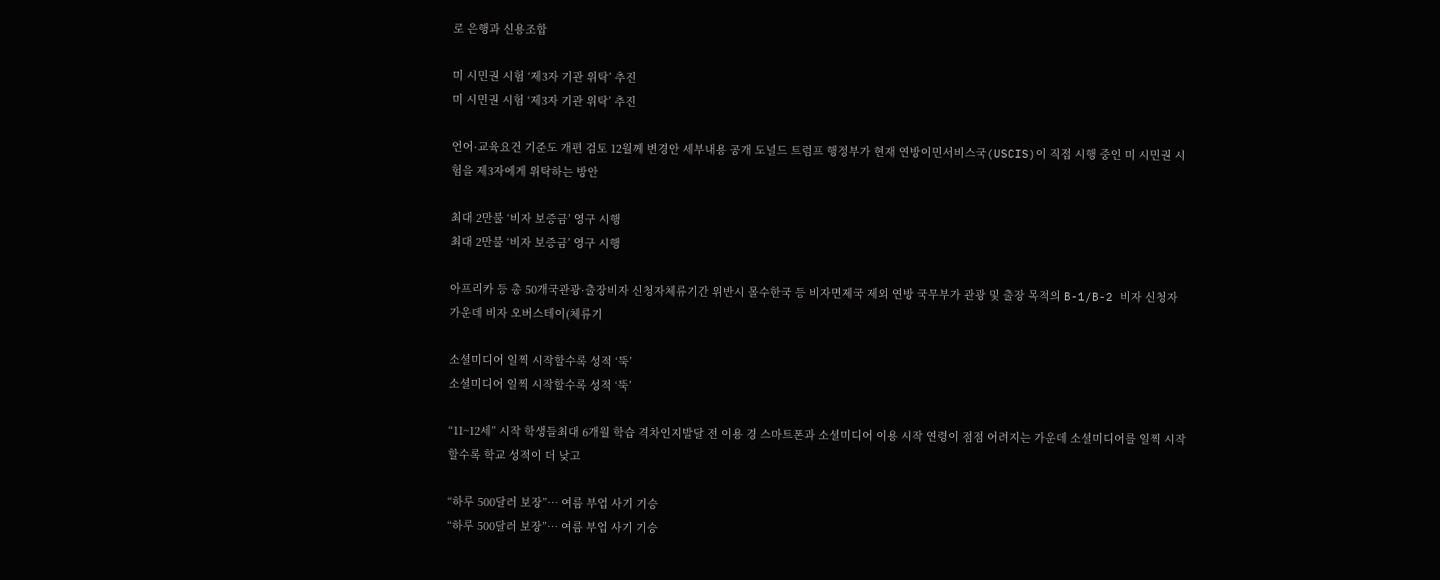로 은행과 신용조합

미 시민권 시험 ‘제3자 기관 위탁’ 추진
미 시민권 시험 ‘제3자 기관 위탁’ 추진

언어·교육요건 기준도 개편 검토 12월께 변경안 세부내용 공개 도널드 트럼프 행정부가 현재 연방이민서비스국(USCIS)이 직접 시행 중인 미 시민권 시험을 제3자에게 위탁하는 방안

최대 2만불 ‘비자 보증금’ 영구 시행
최대 2만불 ‘비자 보증금’ 영구 시행

아프리카 등 총 50개국관광·출장비자 신청자체류기간 위반시 몰수한국 등 비자면제국 제외 연방 국무부가 관광 및 출장 목적의 B-1/B-2 비자 신청자 가운데 비자 오버스테이(체류기

소셜미디어 일찍 시작할수록 성적 ‘뚝’
소셜미디어 일찍 시작할수록 성적 ‘뚝’

“11~12세” 시작 학생들최대 6개월 학습 격차인지발달 전 이용 경 스마트폰과 소셜미디어 이용 시작 연령이 점점 어려지는 가운데 소셜미디어를 일찍 시작할수록 학교 성적이 더 낮고

“하루 500달러 보장”… 여름 부업 사기 기승
“하루 500달러 보장”… 여름 부업 사기 기승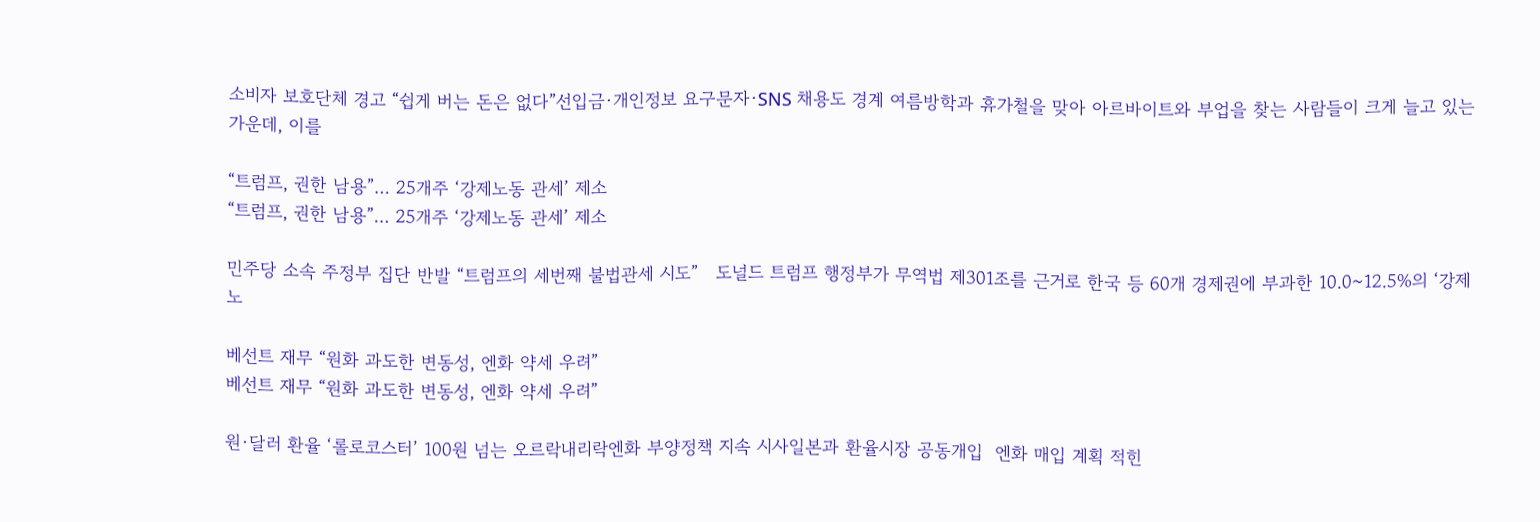소비자 보호단체 경고 “쉽게 버는 돈은 없다”선입금·개인정보 요구문자·SNS 채용도 경계 여름방학과 휴가철을 맞아 아르바이트와 부업을 찾는 사람들이 크게 늘고 있는 가운데, 이를

“트럼프, 권한 남용”… 25개주 ‘강제노동 관세’ 제소
“트럼프, 권한 남용”… 25개주 ‘강제노동 관세’ 제소

민주당 소속 주정부 집단 반발 “트럼프의 세번째 불법관세 시도”   도널드 트럼프 행정부가 무역법 제301조를 근거로 한국 등 60개 경제권에 부과한 10.0~12.5%의 ‘강제노

베선트 재무 “원화 과도한 변동성, 엔화 약세 우려”
베선트 재무 “원화 과도한 변동성, 엔화 약세 우려”

원·달러 환율 ‘롤로코스터’ 100원 넘는 오르락내리락엔화 부양정책 지속 시사일본과 환율시장 공동개입  엔화 매입 계획 적힌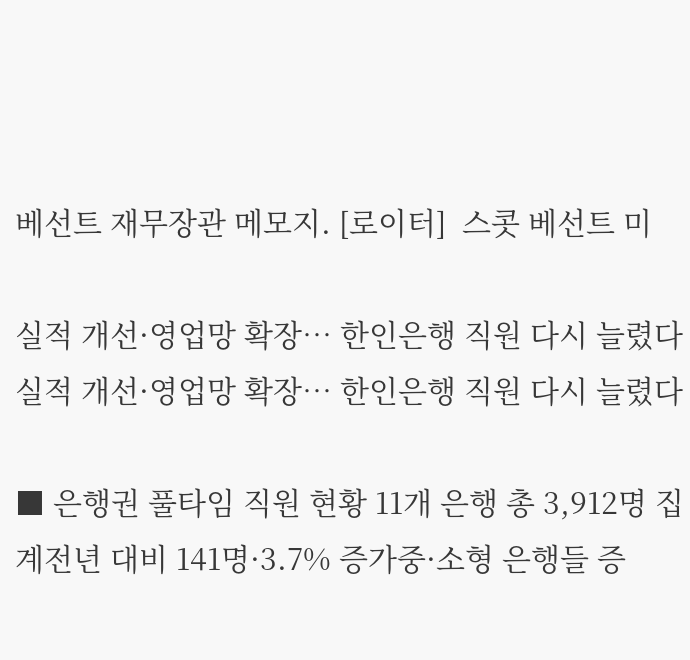베선트 재무장관 메모지. [로이터]  스콧 베선트 미

실적 개선·영업망 확장… 한인은행 직원 다시 늘렸다
실적 개선·영업망 확장… 한인은행 직원 다시 늘렸다

■ 은행권 풀타임 직원 현황 11개 은행 총 3,912명 집계전년 대비 141명·3.7% 증가중·소형 은행들 증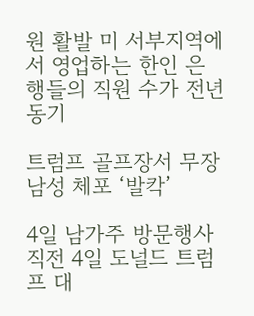원 활발 미 서부지역에서 영업하는 한인 은행들의 직원 수가 전년 동기

트럼프 골프장서 무장남성 체포 ‘발칵’

4일 남가주 방문행사 직전 4일 도널드 트럼프 대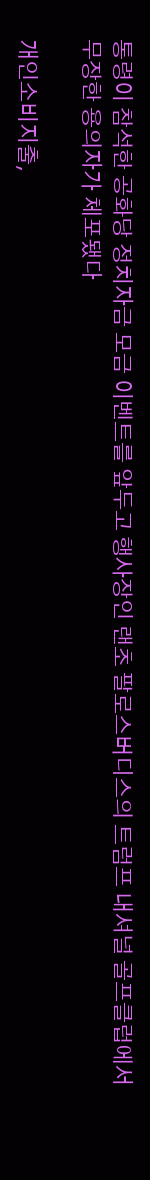통령이 참석한 공화당 정치자금 모금 이벤트를 앞두고 행사장인 랜초 팔로스버디스의 트럼프 내셔널 골프클럽에서 무장한 용의자가 체포됐다

개인소비지출,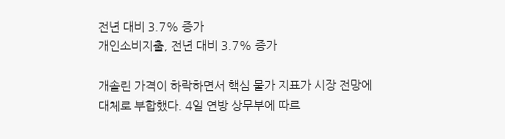전년 대비 3.7% 증가
개인소비지출, 전년 대비 3.7% 증가

개솔린 가격이 하락하면서 핵심 물가 지표가 시장 전망에 대체로 부합했다. 4일 연방 상무부에 따르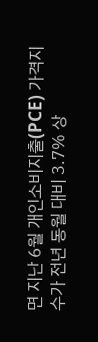면 지난 6월 개인소비지출(PCE) 가격지수가 전년 동월 대비 3.7% 상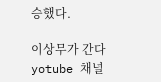승했다.

이상무가 간다 yotube 채널